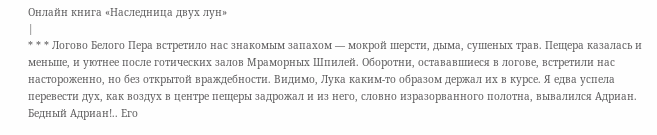Онлайн книга «Наследница двух лун»
|
* * * Логово Белого Пера встретило нас знакомым запахом — мокрой шерсти, дыма, сушеных трав. Пещера казалась и меньше, и уютнее после готических залов Мраморных Шпилей. Оборотни, остававшиеся в логове, встретили нас настороженно, но без открытой враждебности. Видимо, Лука каким-то образом держал их в курсе. Я едва успела перевести дух, как воздух в центре пещеры задрожал и из него, словно изразорванного полотна, вывалился Адриан. Бедный Адриан!.. Его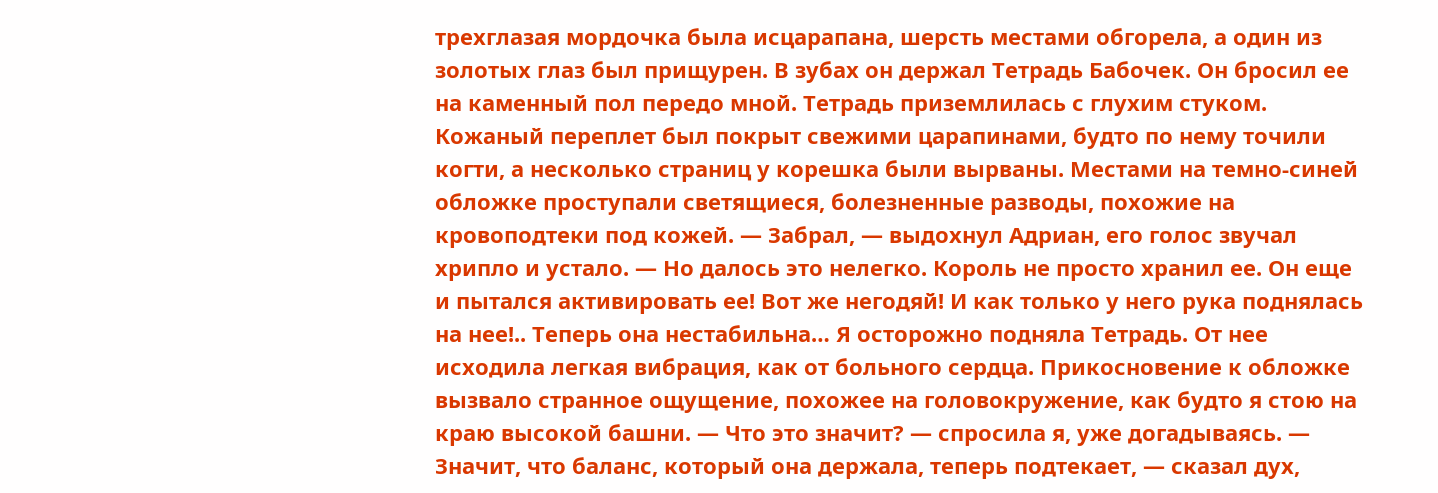трехглазая мордочка была исцарапана, шерсть местами обгорела, а один из золотых глаз был прищурен. В зубах он держал Тетрадь Бабочек. Он бросил ее на каменный пол передо мной. Тетрадь приземлилась с глухим стуком. Кожаный переплет был покрыт свежими царапинами, будто по нему точили когти, а несколько страниц у корешка были вырваны. Местами на темно-синей обложке проступали светящиеся, болезненные разводы, похожие на кровоподтеки под кожей. — Забрал, — выдохнул Адриан, его голос звучал хрипло и устало. — Но далось это нелегко. Король не просто хранил ее. Он еще и пытался активировать ее! Вот же негодяй! И как только у него рука поднялась на нее!.. Теперь она нестабильна… Я осторожно подняла Тетрадь. От нее исходила легкая вибрация, как от больного сердца. Прикосновение к обложке вызвало странное ощущение, похожее на головокружение, как будто я стою на краю высокой башни. — Что это значит? — спросила я, уже догадываясь. — Значит, что баланс, который она держала, теперь подтекает, — сказал дух,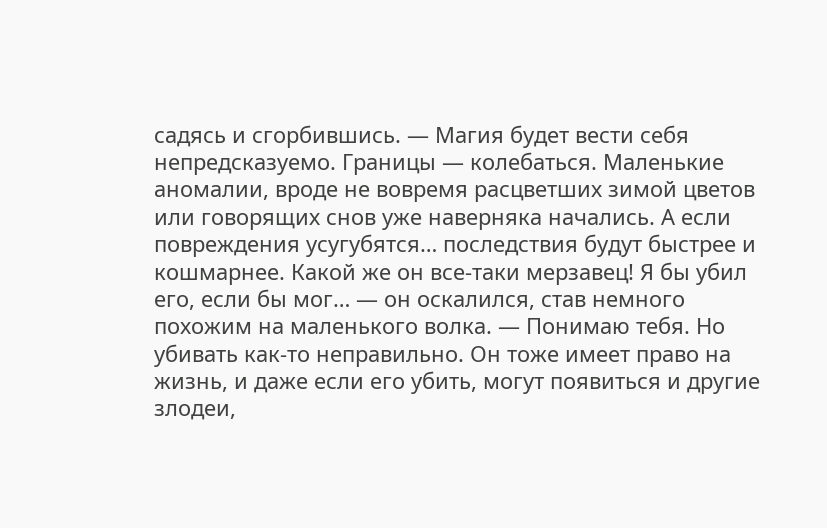садясь и сгорбившись. — Магия будет вести себя непредсказуемо. Границы — колебаться. Маленькие аномалии, вроде не вовремя расцветших зимой цветов или говорящих снов уже наверняка начались. А если повреждения усугубятся… последствия будут быстрее и кошмарнее. Какой же он все-таки мерзавец! Я бы убил его, если бы мог… — он оскалился, став немного похожим на маленького волка. — Понимаю тебя. Но убивать как-то неправильно. Он тоже имеет право на жизнь, и даже если его убить, могут появиться и другие злодеи,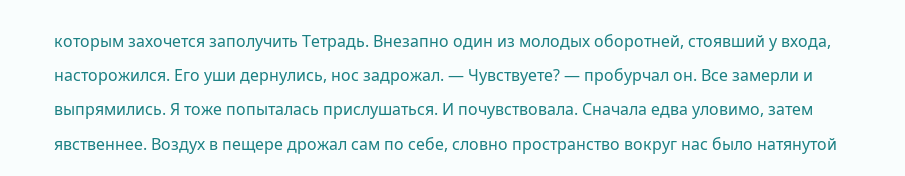которым захочется заполучить Тетрадь. Внезапно один из молодых оборотней, стоявший у входа, насторожился. Его уши дернулись, нос задрожал. — Чувствуете? — пробурчал он. Все замерли и выпрямились. Я тоже попыталась прислушаться. И почувствовала. Сначала едва уловимо, затем явственнее. Воздух в пещере дрожал сам по себе, словно пространство вокруг нас было натянутой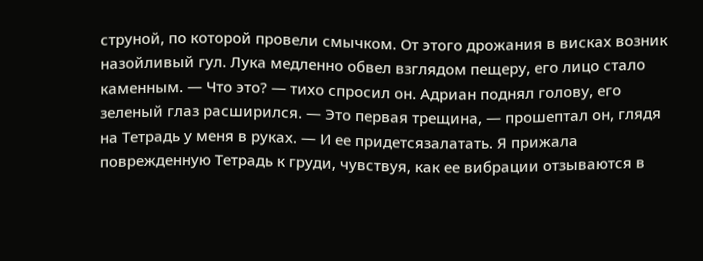струной, по которой провели смычком. От этого дрожания в висках возник назойливый гул. Лука медленно обвел взглядом пещеру, его лицо стало каменным. — Что это? — тихо спросил он. Адриан поднял голову, его зеленый глаз расширился. — Это первая трещина, — прошептал он, глядя на Тетрадь у меня в руках. — И ее придетсязалатать. Я прижала поврежденную Тетрадь к груди, чувствуя, как ее вибрации отзываются в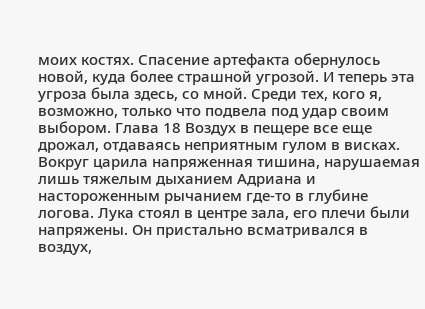моих костях. Спасение артефакта обернулось новой, куда более страшной угрозой. И теперь эта угроза была здесь, со мной. Среди тех, кого я, возможно, только что подвела под удар своим выбором. Глава 18 Воздух в пещере все еще дрожал, отдаваясь неприятным гулом в висках. Вокруг царила напряженная тишина, нарушаемая лишь тяжелым дыханием Адриана и настороженным рычанием где-то в глубине логова. Лука стоял в центре зала, его плечи были напряжены. Он пристально всматривался в воздух,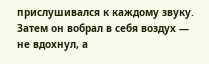прислушивался к каждому звуку. Затем он вобрал в себя воздух — не вдохнул, а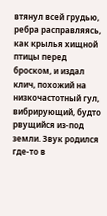втянул всей грудью, ребра расправляясь, как крылья хищной птицы перед броском, и издал клич, похожий на низкочастотный гул, вибрирующий, будто рвущийся из-под земли. Звук родился где-то в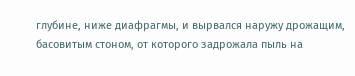глубине, ниже диафрагмы, и вырвался наружу дрожащим, басовитым стоном, от которого задрожала пыль на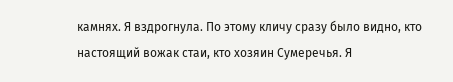камнях. Я вздрогнула. По этому кличу сразу было видно, кто настоящий вожак стаи, кто хозяин Сумеречья. Я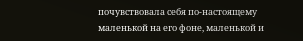почувствовала себя по-настоящему маленькой на его фоне, маленькой и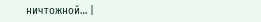ничтожной… |